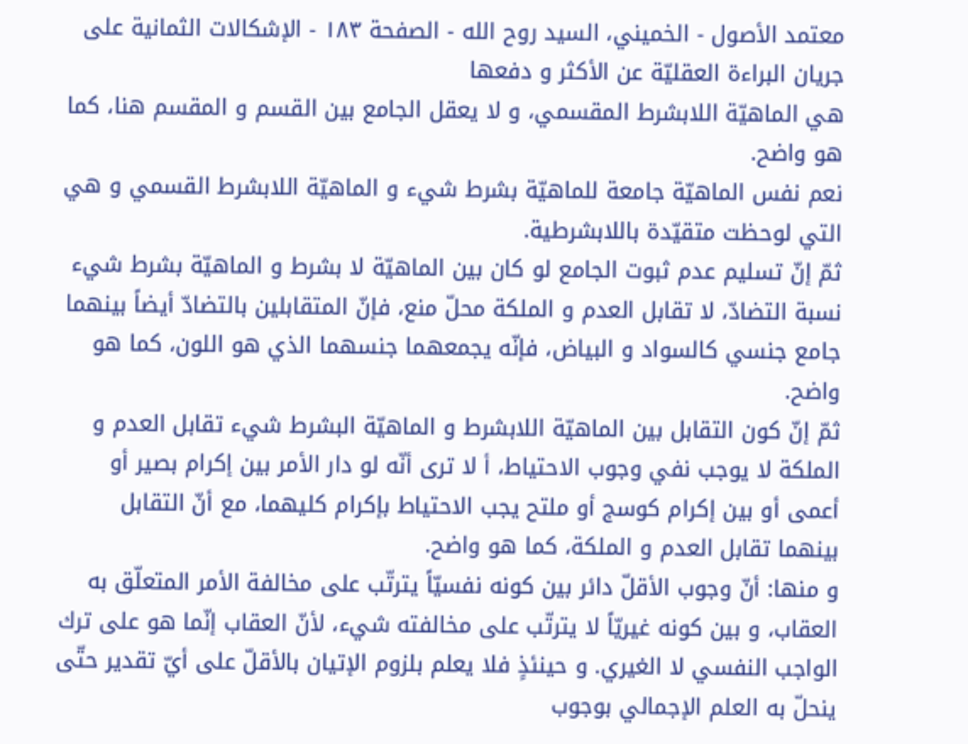معتمد الأصول - الخميني، السيد روح الله - الصفحة ١٨٣ - الإشكالات الثمانية على جريان البراءة العقليّة عن الأكثر و دفعها
هي الماهيّة اللابشرط المقسمي، و لا يعقل الجامع بين القسم و المقسم هنا، كما هو واضح.
نعم نفس الماهيّة جامعة للماهيّة بشرط شيء و الماهيّة اللابشرط القسمي و هي التي لوحظت متقيّدة باللابشرطية.
ثمّ إنّ تسليم عدم ثبوت الجامع لو كان بين الماهيّة لا بشرط و الماهيّة بشرط شيء نسبة التضادّ، لا تقابل العدم و الملكة محلّ منع، فإنّ المتقابلين بالتضادّ أيضاً بينهما جامع جنسي كالسواد و البياض، فإنّه يجمعهما جنسهما الذي هو اللون، كما هو واضح.
ثمّ إنّ كون التقابل بين الماهيّة اللابشرط و الماهيّة البشرط شيء تقابل العدم و الملكة لا يوجب نفي وجوب الاحتياط، أ لا ترى أنّه لو دار الأمر بين إكرام بصير أو أعمى أو بين إكرام كوسج أو ملتح يجب الاحتياط بإكرام كليهما، مع أنّ التقابل بينهما تقابل العدم و الملكة، كما هو واضح.
و منها: أنّ وجوب الأقلّ دائر بين كونه نفسيّاً يترتّب على مخالفة الأمر المتعلّق به العقاب، و بين كونه غيريّاً لا يترتّب على مخالفته شيء، لأنّ العقاب إنّما هو على ترك الواجب النفسي لا الغيري. و حينئذٍ فلا يعلم بلزوم الإتيان بالأقلّ على أيّ تقدير حتّى ينحلّ به العلم الإجمالي بوجوب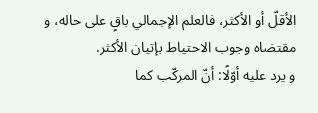الأقلّ أو الأكثر، فالعلم الإجمالي باقٍ على حاله، و مقتضاه وجوب الاحتياط بإتيان الأكثر.
و يرد عليه أوّلًا: أنّ المركّب كما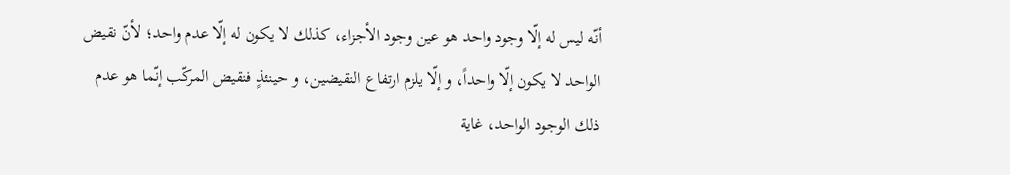أنّه ليس له إلّا وجود واحد هو عين وجود الأجزاء، كذلك لا يكون له إلّا عدم واحد؛ لأنّ نقيض الواحد لا يكون إلّا واحداً، و إلّا يلزم ارتفاع النقيضين، و حينئذٍ فنقيض المركّب إنّما هو عدم ذلك الوجود الواحد، غاية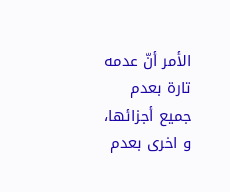الأمر أنّ عدمه تارة بعدم جميع أجزائها، و اخرى بعدم